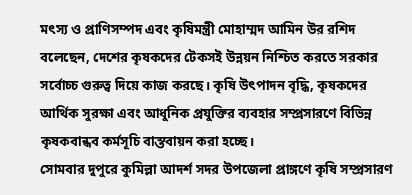মৎস্য ও প্রাণিসম্পদ এবং কৃষিমন্ত্রী মোহাম্মদ আমিন উর রশিদ বলেছেন, দেশের কৃষকদের টেকসই উন্নয়ন নিশ্চিত করতে সরকার সর্বোচ্চ গুরুত্ব দিয়ে কাজ করছে। কৃষি উৎপাদন বৃদ্ধি, কৃষকদের আর্থিক সুরক্ষা এবং আধুনিক প্রযুক্তির ব্যবহার সম্প্রসারণে বিভিন্ন কৃষকবান্ধব কর্মসূচি বাস্তবায়ন করা হচ্ছে।
সোমবার দুপুরে কুমিল্লা আদর্শ সদর উপজেলা প্রাঙ্গণে কৃষি সম্প্রসারণ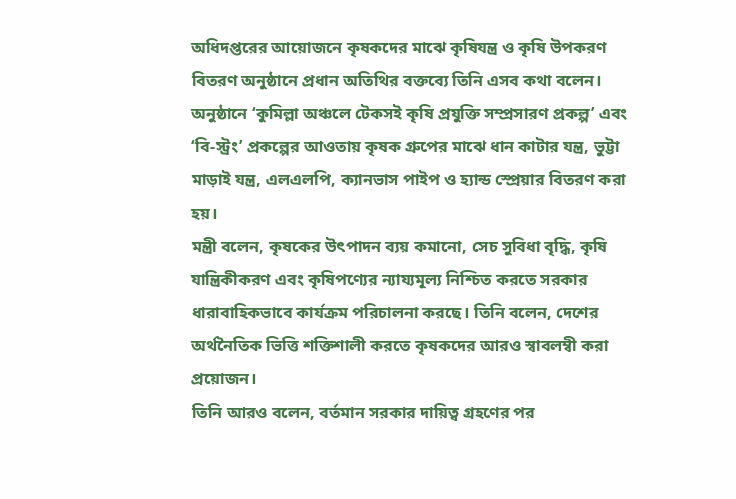অধিদপ্তরের আয়োজনে কৃষকদের মাঝে কৃষিযন্ত্র ও কৃষি উপকরণ বিতরণ অনুষ্ঠানে প্রধান অতিথির বক্তব্যে তিনি এসব কথা বলেন।
অনুষ্ঠানে ‘কুমিল্লা অঞ্চলে টেকসই কৃষি প্রযুক্তি সম্প্রসারণ প্রকল্প’ এবং ‘বি-স্ট্রং’ প্রকল্পের আওতায় কৃষক গ্রুপের মাঝে ধান কাটার যন্ত্র, ভুট্টা মাড়াই যন্ত্র, এলএলপি, ক্যানভাস পাইপ ও হ্যান্ড স্প্রেয়ার বিতরণ করা হয়।
মন্ত্রী বলেন, কৃষকের উৎপাদন ব্যয় কমানো, সেচ সুবিধা বৃদ্ধি, কৃষি যান্ত্রিকীকরণ এবং কৃষিপণ্যের ন্যায্যমূল্য নিশ্চিত করতে সরকার ধারাবাহিকভাবে কার্যক্রম পরিচালনা করছে। তিনি বলেন, দেশের অর্থনৈতিক ভিত্তি শক্তিশালী করতে কৃষকদের আরও স্বাবলম্বী করা প্রয়োজন।
তিনি আরও বলেন, বর্তমান সরকার দায়িত্ব গ্রহণের পর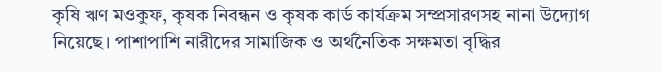কৃষি ঋণ মওকুফ, কৃষক নিবন্ধন ও কৃষক কার্ড কার্যক্রম সম্প্রসারণসহ নানা উদ্যোগ নিয়েছে। পাশাপাশি নারীদের সামাজিক ও অর্থনৈতিক সক্ষমতা বৃদ্ধির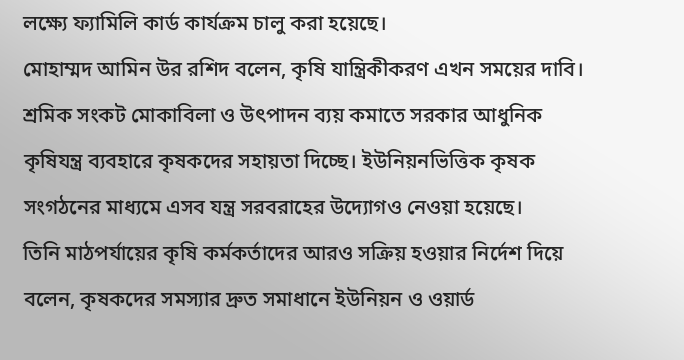লক্ষ্যে ফ্যামিলি কার্ড কার্যক্রম চালু করা হয়েছে।
মোহাম্মদ আমিন উর রশিদ বলেন, কৃষি যান্ত্রিকীকরণ এখন সময়ের দাবি। শ্রমিক সংকট মোকাবিলা ও উৎপাদন ব্যয় কমাতে সরকার আধুনিক কৃষিযন্ত্র ব্যবহারে কৃষকদের সহায়তা দিচ্ছে। ইউনিয়নভিত্তিক কৃষক সংগঠনের মাধ্যমে এসব যন্ত্র সরবরাহের উদ্যোগও নেওয়া হয়েছে।
তিনি মাঠপর্যায়ের কৃষি কর্মকর্তাদের আরও সক্রিয় হওয়ার নির্দেশ দিয়ে বলেন, কৃষকদের সমস্যার দ্রুত সমাধানে ইউনিয়ন ও ওয়ার্ড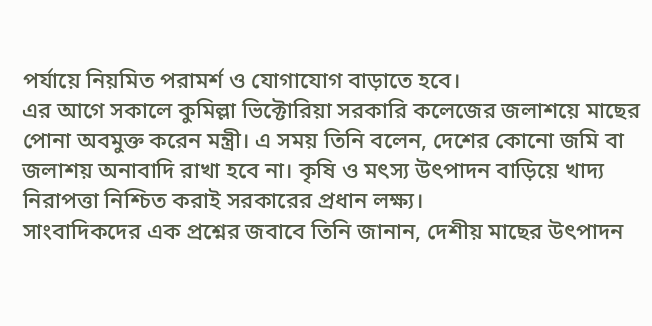পর্যায়ে নিয়মিত পরামর্শ ও যোগাযোগ বাড়াতে হবে।
এর আগে সকালে কুমিল্লা ভিক্টোরিয়া সরকারি কলেজের জলাশয়ে মাছের পোনা অবমুক্ত করেন মন্ত্রী। এ সময় তিনি বলেন, দেশের কোনো জমি বা জলাশয় অনাবাদি রাখা হবে না। কৃষি ও মৎস্য উৎপাদন বাড়িয়ে খাদ্য নিরাপত্তা নিশ্চিত করাই সরকারের প্রধান লক্ষ্য।
সাংবাদিকদের এক প্রশ্নের জবাবে তিনি জানান, দেশীয় মাছের উৎপাদন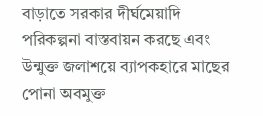বাড়াতে সরকার দীর্ঘমেয়াদি পরিকল্পনা বাস্তবায়ন করছে এবং উন্মুক্ত জলাশয়ে ব্যাপকহারে মাছের পোনা অবমুক্ত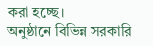করা হচ্ছে।
অনুষ্ঠানে বিভিন্ন সরকারি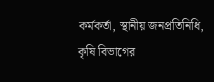কর্মকর্তা, স্থানীয় জনপ্রতিনিধি, কৃষি বিভাগের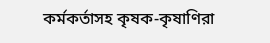কর্মকর্তাসহ কৃষক-কৃষাণিরা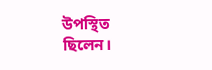উপস্থিত ছিলেন।